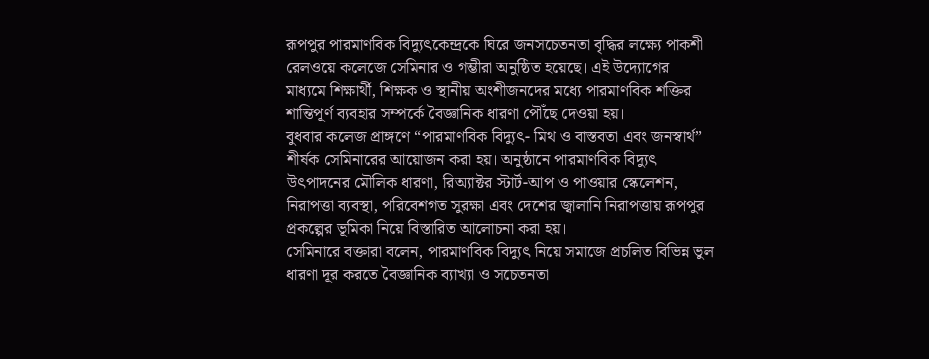রূপপুর পারমাণবিক বিদ্যুৎকেন্দ্রকে ঘিরে জনসচেতনতা বৃদ্ধির লক্ষ্যে পাকশী রেলওয়ে কলেজে সেমিনার ও গম্ভীরা অনুষ্ঠিত হয়েছে। এই উদ্যোগের মাধ্যমে শিক্ষার্থী, শিক্ষক ও স্থানীয় অংশীজনদের মধ্যে পারমাণবিক শক্তির শান্তিপূর্ণ ব্যবহার সম্পর্কে বৈজ্ঞানিক ধারণা পৌঁছে দেওয়া হয়।
বুধবার কলেজ প্রাঙ্গণে “পারমাণবিক বিদ্যুৎ- মিথ ও বাস্তবতা এবং জনস্বার্থ” শীর্ষক সেমিনারের আয়োজন করা হয়। অনুষ্ঠানে পারমাণবিক বিদ্যুৎ উৎপাদনের মৌলিক ধারণা, রিঅ্যাক্টর স্টার্ট-আপ ও পাওয়ার স্কেলেশন, নিরাপত্তা ব্যবস্থা, পরিবেশগত সুরক্ষা এবং দেশের জ্বালানি নিরাপত্তায় রূপপুর প্রকল্পের ভূমিকা নিয়ে বিস্তারিত আলোচনা করা হয়।
সেমিনারে বক্তারা বলেন, পারমাণবিক বিদ্যুৎ নিয়ে সমাজে প্রচলিত বিভিন্ন ভুল ধারণা দূর করতে বৈজ্ঞানিক ব্যাখ্যা ও সচেতনতা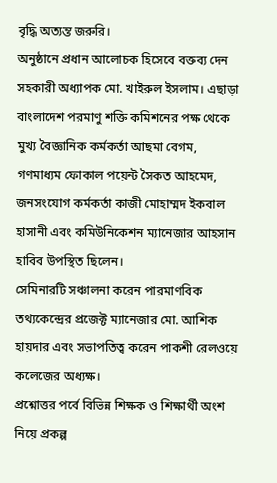বৃদ্ধি অত্যন্ত জরুরি।
অনুষ্ঠানে প্রধান আলোচক হিসেবে বক্তব্য দেন সহকারী অধ্যাপক মো. খাইরুল ইসলাম। এছাড়া বাংলাদেশ পরমাণু শক্তি কমিশনের পক্ষ থেকে মুখ্য বৈজ্ঞানিক কর্মকর্তা আছমা বেগম, গণমাধ্যম ফোকাল পয়েন্ট সৈকত আহমেদ, জনসংযোগ কর্মকর্তা কাজী মোহাম্মদ ইকবাল হাসানী এবং কমিউনিকেশন ম্যানেজার আহসান হাবিব উপস্থিত ছিলেন।
সেমিনারটি সঞ্চালনা করেন পারমাণবিক তথ্যকেন্দ্রের প্রজেক্ট ম্যানেজার মো. আশিক হায়দার এবং সভাপতিত্ব করেন পাকশী রেলওয়ে কলেজের অধ্যক্ষ।
প্রশ্নোত্তর পর্বে বিভিন্ন শিক্ষক ও শিক্ষার্থী অংশ নিয়ে প্রকল্প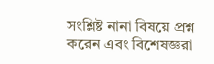সংশ্লিষ্ট নানা বিষয়ে প্রশ্ন করেন এবং বিশেষজ্ঞরা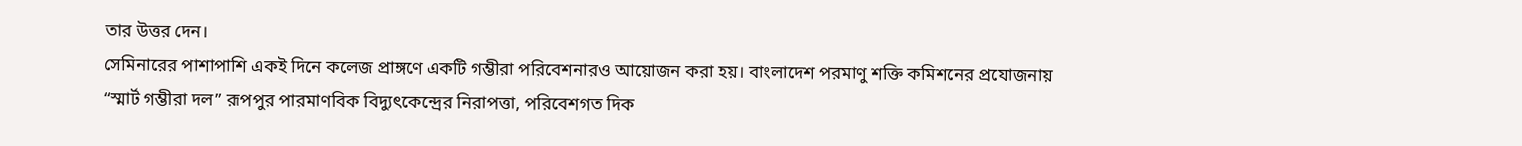তার উত্তর দেন।
সেমিনারের পাশাপাশি একই দিনে কলেজ প্রাঙ্গণে একটি গম্ভীরা পরিবেশনারও আয়োজন করা হয়। বাংলাদেশ পরমাণু শক্তি কমিশনের প্রযোজনায় “স্মার্ট গম্ভীরা দল” রূপপুর পারমাণবিক বিদ্যুৎকেন্দ্রের নিরাপত্তা, পরিবেশগত দিক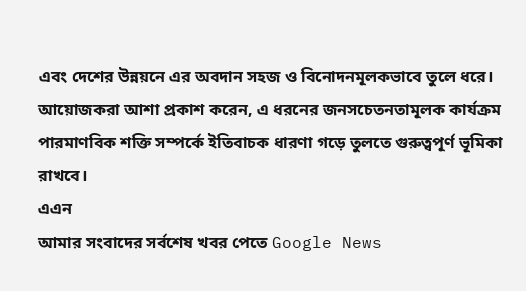এবং দেশের উন্নয়নে এর অবদান সহজ ও বিনোদনমূলকভাবে তুলে ধরে।
আয়োজকরা আশা প্রকাশ করেন, এ ধরনের জনসচেতনতামূলক কার্যক্রম পারমাণবিক শক্তি সম্পর্কে ইতিবাচক ধারণা গড়ে তুলতে গুরুত্বপূর্ণ ভূমিকা রাখবে।
এএন
আমার সংবাদের সর্বশেষ খবর পেতে Google News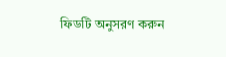ফিডটি অনুসরণ করুন